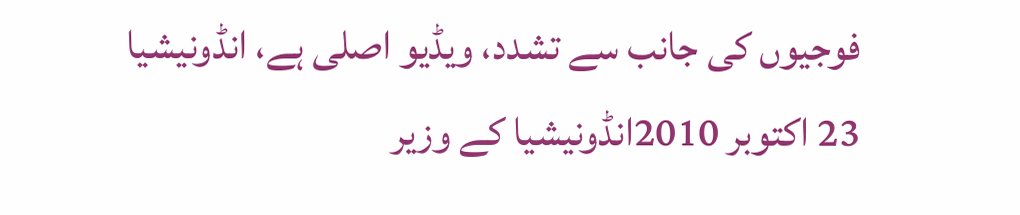فوجیوں کی جانب سے تشدد، ویڈیو اصلی ہے، انڈونیشیا
23 اکتوبر 2010انڈونیشیا کے وزیر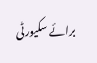برائے سکیورٹی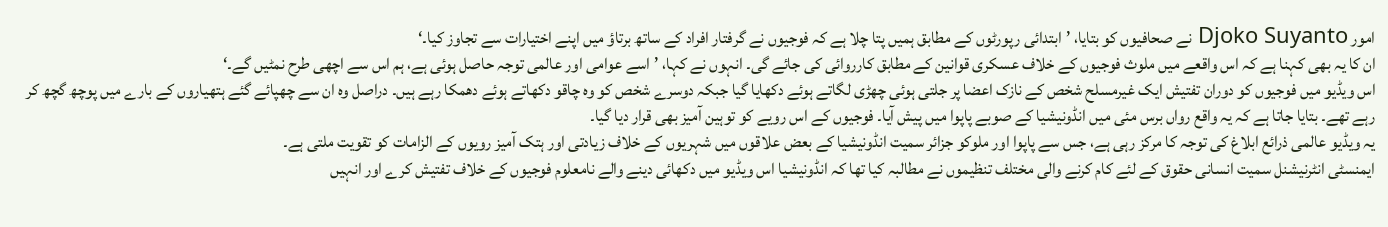امور Djoko Suyanto نے صحافیوں کو بتایا، ’ابتدائی رپورٹوں کے مطابق ہمیں پتا چلا ہے کہ فوجیوں نے گرفتار افراد کے ساتھ برتاؤ میں اپنے اختیارات سے تجاوز کیا۔‘
ان کا یہ بھی کہنا ہے کہ اس واقعے میں ملوث فوجیوں کے خلاف عسکری قوانین کے مطابق کارروائی کی جائے گی۔ انہوں نے کہا، ’اسے عوامی اور عالمی توجہ حاصل ہوئی ہے، ہم اس سے اچھی طرح نمٹیں گے۔‘
اس ویڈیو میں فوجیوں کو دوران تفتیش ایک غیرمسلح شخص کے نازک اعضا پر جلتی ہوئی چھڑی لگاتے ہوئے دکھایا گیا جبکہ دوسرے شخص کو وہ چاقو دکھاتے ہوئے دھمکا رہے ہیں۔ دراصل وہ ان سے چھپائے گئے ہتھیاروں کے بارے میں پوچھ گچھ کر رہے تھے۔ بتایا جاتا ہے کہ یہ واقع رواں برس مئی میں انڈونیشیا کے صوبے پاپوا میں پیش آیا۔ فوجیوں کے اس رویے کو توہین آمیز بھی قرار دیا گیا۔
یہ ویڈیو عالمی ذرائع ابلاغ کی توجہ کا مرکز رہی ہے، جس سے پاپوا اور ملوکو جزائر سمیت انڈونیشیا کے بعض علاقوں میں شہریوں کے خلاف زیادتی اور ہتک آمیز رویوں کے الزامات کو تقویت ملتی ہے۔
ایمنسٹی انٹرنیشنل سمیت انسانی حقوق کے لئے کام کرنے والی مختلف تنظیموں نے مطالبہ کیا تھا کہ انڈونیشیا اس ویڈیو میں دکھائی دینے والے نامعلوم فوجیوں کے خلاف تفتیش کرے اور انہیں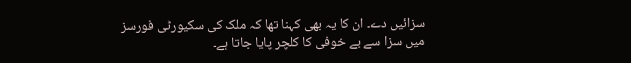سزائیں دے۔ ان کا یہ بھی کہنا تھا کہ ملک کی سکیورٹی فورسز میں سزا سے بے خوفی کا کلچر پایا جاتا ہے۔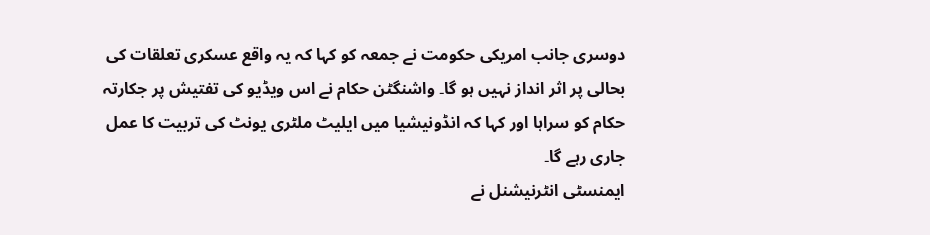دوسری جانب امریکی حکومت نے جمعہ کو کہا کہ یہ واقع عسکری تعلقات کی بحالی پر اثر انداز نہیں ہو گا۔ واشنگٹن حکام نے اس ویڈیو کی تفتیش پر جکارتہ حکام کو سراہا اور کہا کہ انڈونیشیا میں ایلیٹ ملٹری یونٹ کی تربیت کا عمل جاری رہے گا۔
ایمنسٹی انٹرنیشنل نے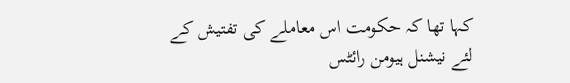کہا تھا کہ حکومت اس معاملے کی تفتیش کے لئے نیشنل ہیومن رائٹس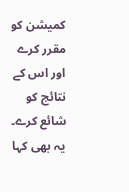کمیشن کو مقرر کرے اور اس کے نتائج کو شائع کرے۔ یہ بھی کہا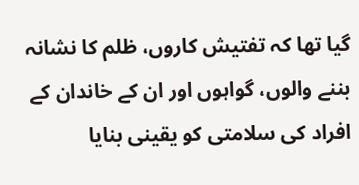گیا تھا کہ تفتیش کاروں، ظلم کا نشانہ بننے والوں، گواہوں اور ان کے خاندان کے افراد کی سلامتی کو یقینی بنایا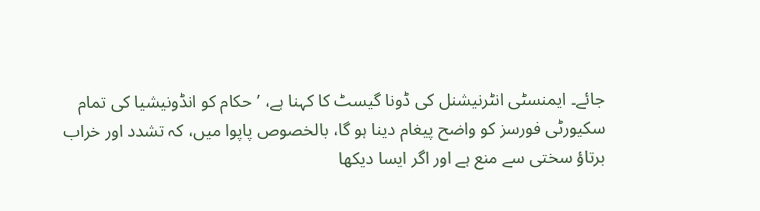جائے۔ ایمنسٹی انٹرنیشنل کی ڈونا گیسٹ کا کہنا ہے، ’حکام کو انڈونیشیا کی تمام سکیورٹی فورسز کو واضح پیغام دینا ہو گا، بالخصوص پاپوا میں، کہ تشدد اور خراب برتاؤ سختی سے منع ہے اور اگر ایسا دیکھا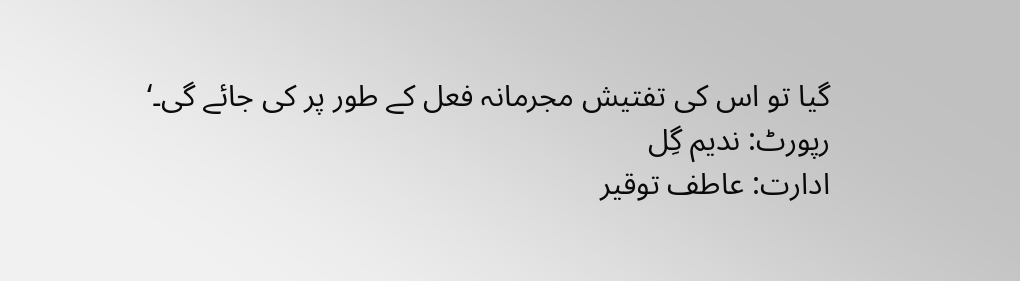گیا تو اس کی تفتیش مجرمانہ فعل کے طور پر کی جائے گی۔‘
رپورٹ: ندیم گِل
ادارت: عاطف توقیر